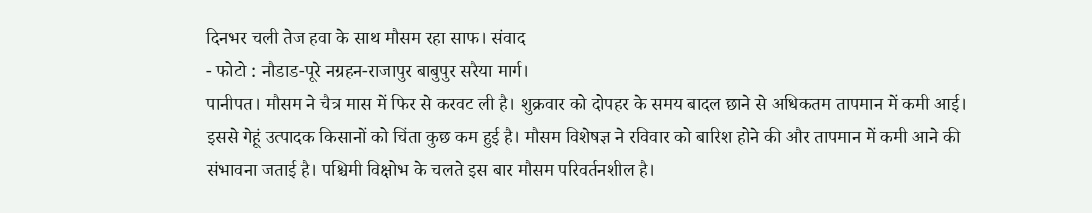दिनभर चली तेज हवा के साथ मौसम रहा साफ। संवाद
- फोटो : नौडाड-पूरे नग्रहन-राजापुर बाबुपुर सरैया मार्ग।
पानीपत। मौसम ने चैत्र मास में फिर से करवट ली है। शुक्रवार को दोपहर के समय बादल छाने से अधिकतम तापमान में कमी आई। इससे गेहूं उत्पादक किसानों को चिंता कुछ कम हुई है। मौसम विशेषज्ञ ने रविवार को बारिश होने की और तापमान में कमी आने की संभावना जताई है। पश्चिमी विक्षोभ के चलते इस बार मौसम परिवर्तनशील है।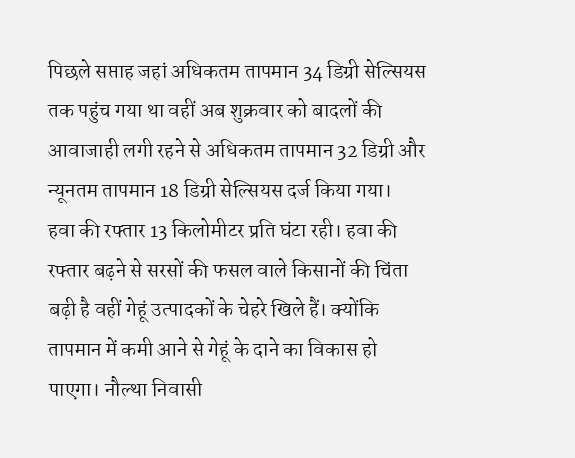पिछले सप्ताह जहां अधिकतम तापमान 34 डिग्री सेल्सियस तक पहुंच गया था वहीं अब शुक्रवार को बादलों की आवाजाही लगी रहने से अधिकतम तापमान 32 डिग्री और न्यूनतम तापमान 18 डिग्री सेल्सियस दर्ज किया गया।
हवा की रफ्तार 13 किलोमीटर प्रति घंटा रही। हवा की रफ्तार बढ़ने से सरसों की फसल वाले किसानों की चिंता बढ़ी है वहीं गेहूं उत्पादकों के चेहरे खिले हैं। क्योंकि तापमान में कमी आने से गेहूं के दाने का विकास हो पाएगा। नौल्था निवासी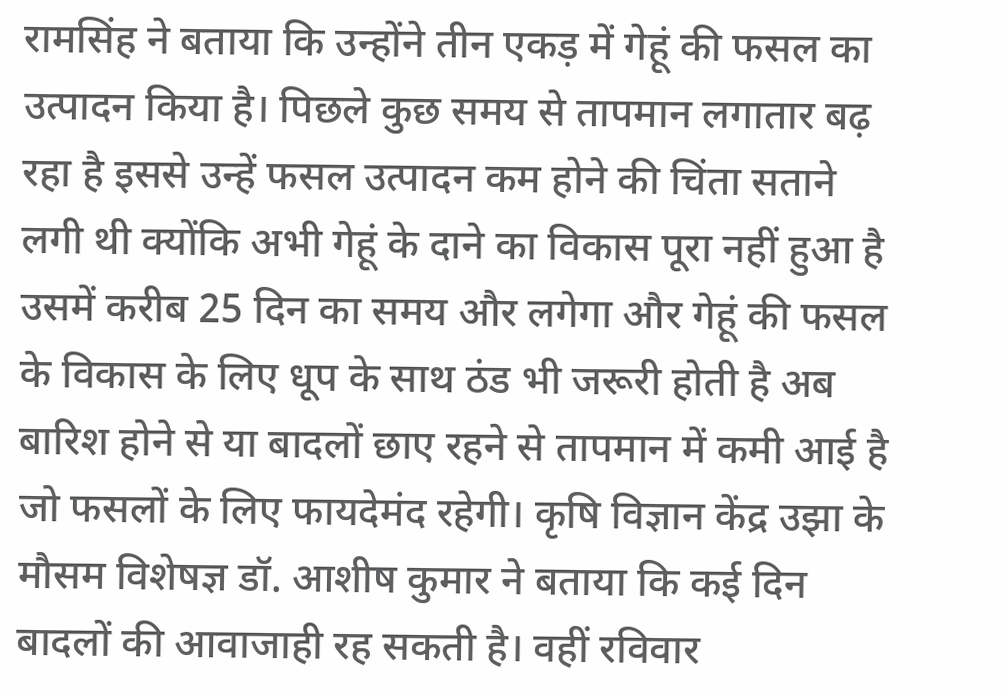रामसिंह ने बताया कि उन्होंने तीन एकड़ में गेहूं की फसल का उत्पादन किया है। पिछले कुछ समय से तापमान लगातार बढ़ रहा है इससे उन्हें फसल उत्पादन कम होने की चिंता सताने लगी थी क्योंकि अभी गेहूं के दाने का विकास पूरा नहीं हुआ है उसमें करीब 25 दिन का समय और लगेगा और गेहूं की फसल के विकास के लिए धूप के साथ ठंड भी जरूरी होती है अब बारिश होने से या बादलों छाए रहने से तापमान में कमी आई है जो फसलों के लिए फायदेमंद रहेगी। कृषि विज्ञान केंद्र उझा के मौसम विशेषज्ञ डॉ. आशीष कुमार ने बताया कि कई दिन बादलों की आवाजाही रह सकती है। वहीं रविवार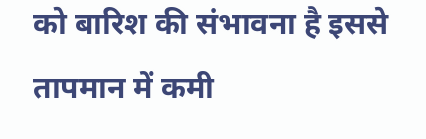को बारिश की संभावना है इससे तापमान में कमी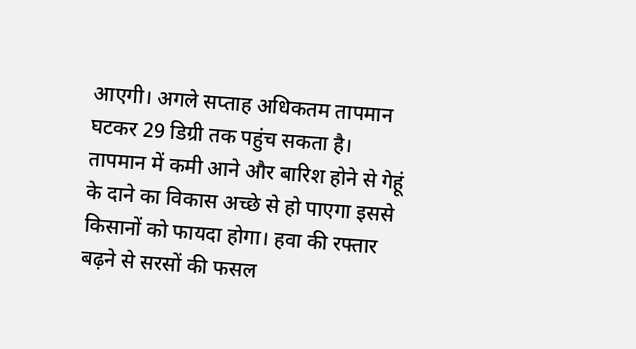आएगी। अगले सप्ताह अधिकतम तापमान घटकर 29 डिग्री तक पहुंच सकता है। तापमान में कमी आने और बारिश होने से गेहूं के दाने का विकास अच्छे से हो पाएगा इससे किसानों को फायदा होगा। हवा की रफ्तार बढ़ने से सरसों की फसल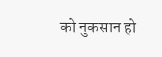को नुकसान हो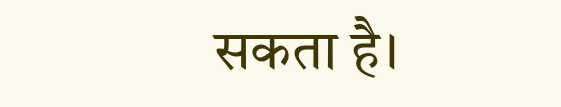सकता है।